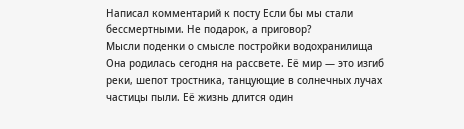Написал комментарий к посту Если бы мы стали бессмертными. Не подарок, а приговор?
Мысли поденки о смысле постройки водохранилища
Она родилась сегодня на рассвете. Её мир — это изгиб реки, шепот тростника, танцующие в солнечных лучах частицы пыли. Её жизнь длится один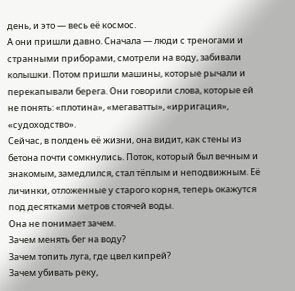день, и это — весь её космос.
А они пришли давно. Сначала — люди с треногами и странными приборами, смотрели на воду, забивали колышки. Потом пришли машины, которые рычали и перекапывали берега. Они говорили слова, которые ей не понять: «плотина», «мегаватты», «ирригация», «судоходство».
Сейчас, в полдень её жизни, она видит, как стены из бетона почти сомкнулись. Поток, который был вечным и знакомым, замедлился, стал тёплым и неподвижным. Её личинки, отложенные у старого корня, теперь окажутся под десятками метров стоячей воды.
Она не понимает зачем.
Зачем менять бег на воду?
Зачем топить луга, где цвел кипрей?
Зачем убивать реку,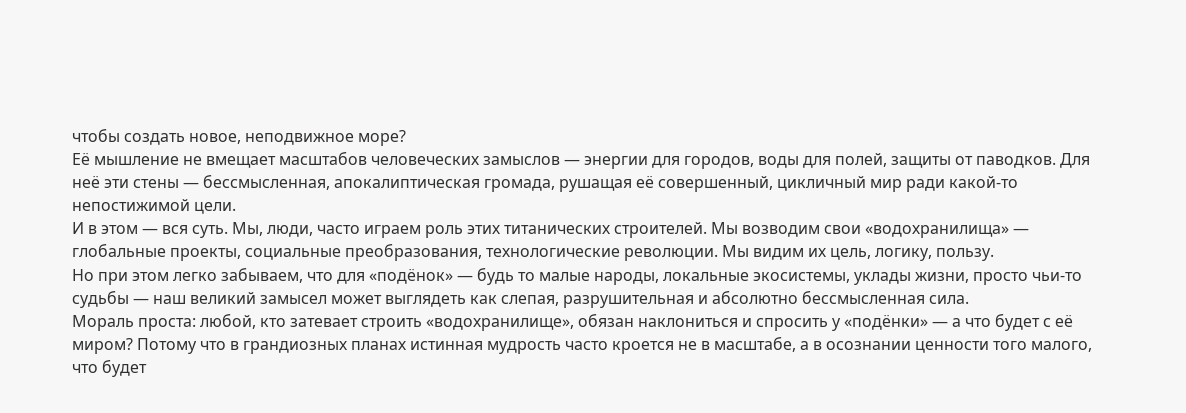чтобы создать новое, неподвижное море?
Её мышление не вмещает масштабов человеческих замыслов — энергии для городов, воды для полей, защиты от паводков. Для неё эти стены — бессмысленная, апокалиптическая громада, рушащая её совершенный, цикличный мир ради какой-то непостижимой цели.
И в этом — вся суть. Мы, люди, часто играем роль этих титанических строителей. Мы возводим свои «водохранилища» — глобальные проекты, социальные преобразования, технологические революции. Мы видим их цель, логику, пользу.
Но при этом легко забываем, что для «подёнок» — будь то малые народы, локальные экосистемы, уклады жизни, просто чьи-то судьбы — наш великий замысел может выглядеть как слепая, разрушительная и абсолютно бессмысленная сила.
Мораль проста: любой, кто затевает строить «водохранилище», обязан наклониться и спросить у «подёнки» — а что будет с её миром? Потому что в грандиозных планах истинная мудрость часто кроется не в масштабе, а в осознании ценности того малого, что будет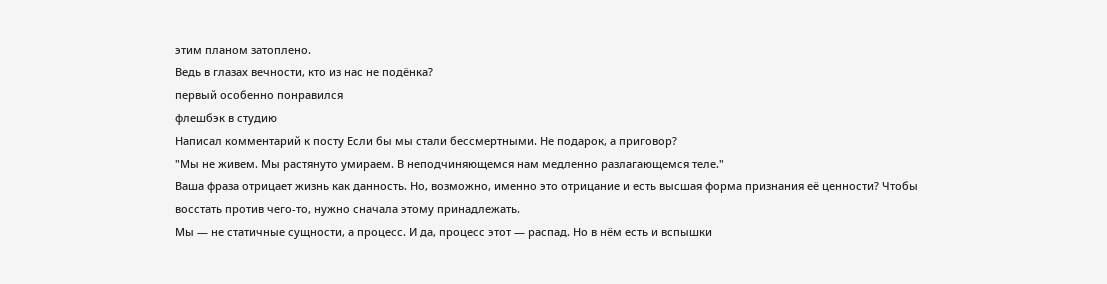этим планом затоплено.
Ведь в глазах вечности, кто из нас не подёнка?
первый особенно понравился
флешбэк в студию
Написал комментарий к посту Если бы мы стали бессмертными. Не подарок, а приговор?
"Мы не живем. Мы растянуто умираем. В неподчиняющемся нам медленно разлагающемся теле."
Ваша фраза отрицает жизнь как данность. Но, возможно, именно это отрицание и есть высшая форма признания её ценности? Чтобы восстать против чего-то, нужно сначала этому принадлежать.
Мы — не статичные сущности, а процесс. И да, процесс этот — распад. Но в нём есть и вспышки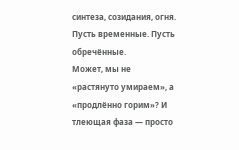синтеза, созидания, огня. Пусть временные. Пусть обречённые.
Может, мы не «растянуто умираем», а «продлённо горим»? И тлеющая фаза — просто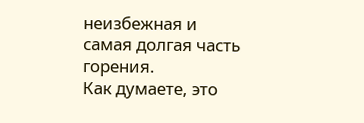неизбежная и самая долгая часть горения.
Как думаете, это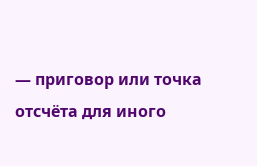— приговор или точка отсчёта для иного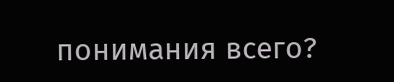понимания всего?